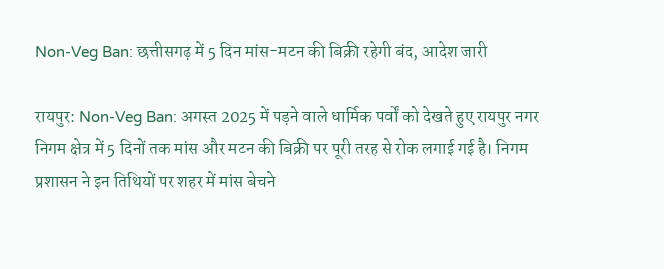Non-Veg Ban: छत्तीसगढ़ में 5 दिन मांस-मटन की बिक्री रहेगी बंद, आदेश जारी

रायपुर: Non-Veg Ban: अगस्त 2025 में पड़ने वाले धार्मिक पर्वों को देखते हुए रायपुर नगर निगम क्षेत्र में 5 दिनों तक मांस और मटन की बिक्री पर पूरी तरह से रोक लगाई गई है। निगम प्रशासन ने इन तिथियों पर शहर में मांस बेचने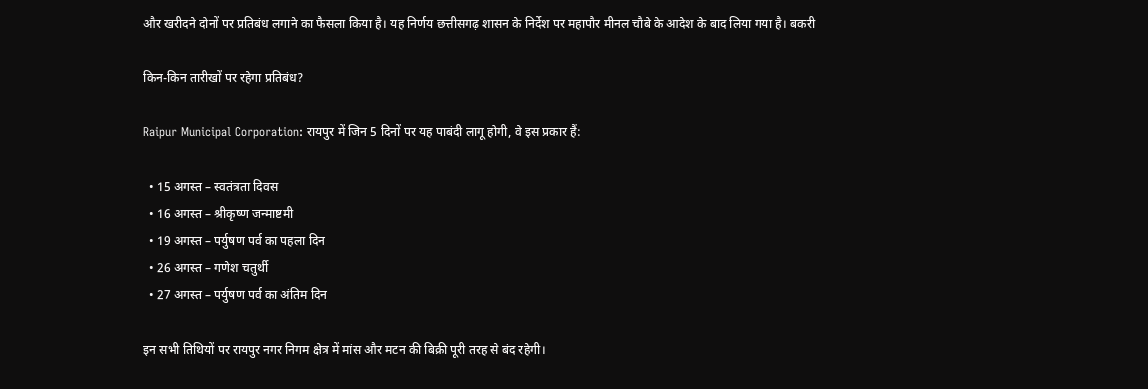और खरीदने दोनों पर प्रतिबंध लगाने का फैसला किया है। यह निर्णय छत्तीसगढ़ शासन के निर्देश पर महापौर मीनल चौबे के आदेश के बाद लिया गया है। बकरी

किन-किन तारीखों पर रहेगा प्रतिबंध?

Raipur Municipal Corporation: रायपुर में जिन 5 दिनों पर यह पाबंदी लागू होगी, वे इस प्रकार हैं:

  • 15 अगस्त – स्वतंत्रता दिवस
  • 16 अगस्त – श्रीकृष्ण जन्माष्टमी
  • 19 अगस्त – पर्युषण पर्व का पहला दिन
  • 26 अगस्त – गणेश चतुर्थी
  • 27 अगस्त – पर्युषण पर्व का अंतिम दिन

इन सभी तिथियों पर रायपुर नगर निगम क्षेत्र में मांस और मटन की बिक्री पूरी तरह से बंद रहेगी।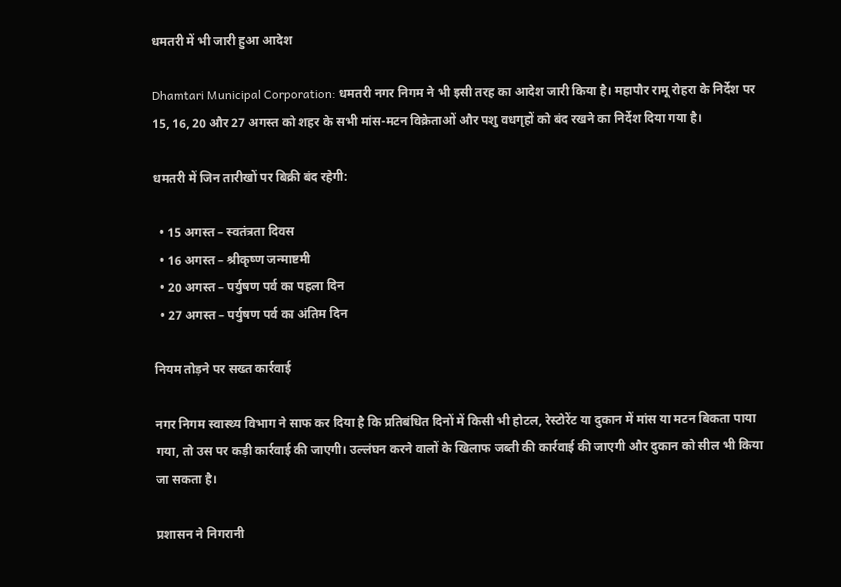धमतरी में भी जारी हुआ आदेश

Dhamtari Municipal Corporation: धमतरी नगर निगम ने भी इसी तरह का आदेश जारी किया है। महापौर रामू रोहरा के निर्देश पर 15, 16, 20 और 27 अगस्त को शहर के सभी मांस-मटन विक्रेताओं और पशु वधगृहों को बंद रखने का निर्देश दिया गया है।

धमतरी में जिन तारीखों पर बिक्री बंद रहेगी:

  • 15 अगस्त – स्वतंत्रता दिवस
  • 16 अगस्त – श्रीकृष्ण जन्माष्टमी
  • 20 अगस्त – पर्युषण पर्व का पहला दिन
  • 27 अगस्त – पर्युषण पर्व का अंतिम दिन

नियम तोड़ने पर सख्त कार्रवाई

नगर निगम स्वास्थ्य विभाग ने साफ कर दिया है कि प्रतिबंधित दिनों में किसी भी होटल, रेस्टोरेंट या दुकान में मांस या मटन बिकता पाया गया, तो उस पर कड़ी कार्रवाई की जाएगी। उल्लंघन करने वालों के खिलाफ जब्ती की कार्रवाई की जाएगी और दुकान को सील भी किया जा सकता है।

प्रशासन ने निगरानी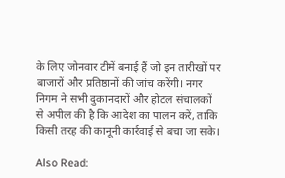के लिए जोनवार टीमें बनाई हैं जो इन तारीखों पर बाजारों और प्रतिष्ठानों की जांच करेंगी। नगर निगम ने सभी दुकानदारों और होटल संचालकों से अपील की है कि आदेश का पालन करें, ताकि किसी तरह की कानूनी कार्रवाई से बचा जा सके।

Also Read: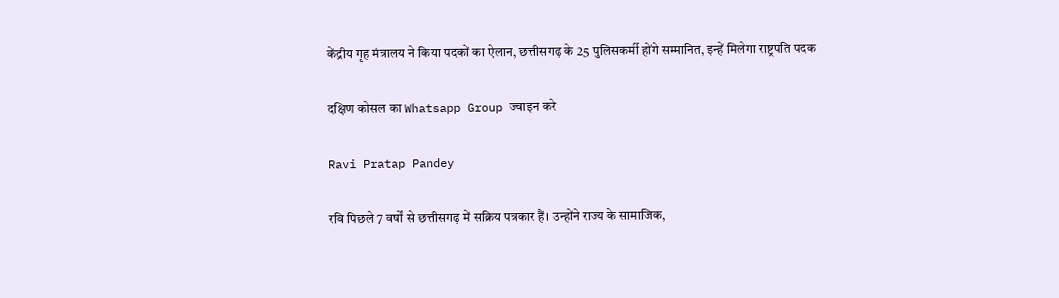केंद्रीय गृह मंत्रालय ने किया पदकों का ऐलान, छत्तीसगढ़ के 25 पुलिसकर्मी होंगे सम्मानित, इन्हें मिलेगा राष्ट्रपति पदक

दक्षिण कोसल का Whatsapp Group ज्वाइन करे

Ravi Pratap Pandey

रवि पिछले 7 वर्षों से छत्तीसगढ़ में सक्रिय पत्रकार हैं। उन्होंने राज्य के सामाजिक,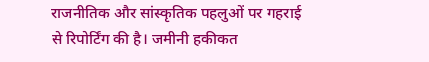राजनीतिक और सांस्कृतिक पहलुओं पर गहराई से रिपोर्टिंग की है। जमीनी हकीकत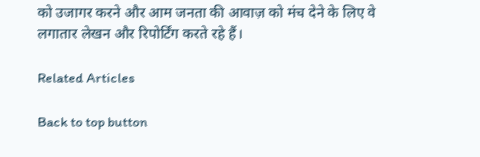को उजागर करने और आम जनता की आवाज़ को मंच देने के लिए वे लगातार लेखन और रिपोर्टिंग करते रहे हैं।

Related Articles

Back to top button